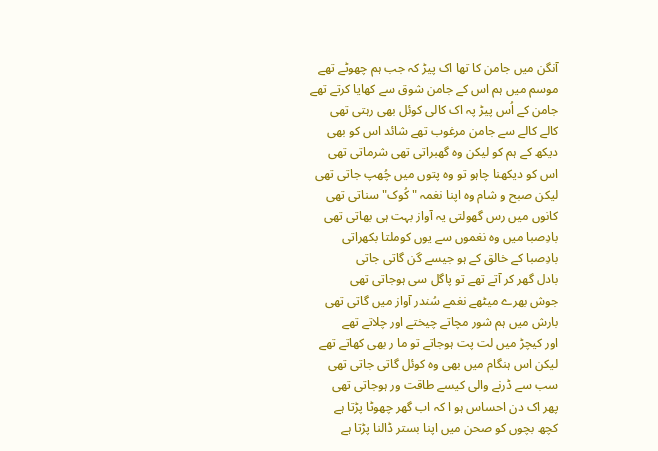آنگن میں جامن کا تھا اک پیڑ کہ جب ہم چھوٹے تھے
موسم میں ہم اس کے جامن شوق سے کھایا کرتے تھے
جامن کے اُس پیڑ پہ اک کالی کوئل بھی رہتی تھی
کالے کالے سے جامن مرغوب تھے شائد اس کو بھی
دیکھ کے ہم کو لیکن وہ گھبراتی تھی شرماتی تھی
اس کو دیکھنا چاہو تو وہ پتوں میں چُھپ جاتی تھی
لیکن صبح و شام وہ اپنا نغمہ "کُوک" سناتی تھی
کانوں میں رس گھولتی یہ آواز بہت ہی بھاتی تھی
بادِصبا میں وہ نغموں سے یوں کوملتا بکھراتی
بادِصبا کے خالق کے ہو جیسے گن گاتی جاتی
بادل گھر کر آتے تھے تو پاگل سی ہوجاتی تھی
جوش بھرے میٹھے نغمے سُندر آواز میں گاتی تھی
بارش میں ہم شور مچاتے چیختے اور چلاتے تھے
اور کیچڑ میں لت پت ہوجاتے تو ما ر بھی کھاتے تھے
لیکن اس ہنگام میں بھی وہ کوئل گاتی جاتی تھی
سب سے ڈرنے والی کیسے طاقت ور ہوجاتی تھی
پھر اک دن احساس ہو ا کہ اب گھر چھوٹا پڑتا ہے
کچھ بچوں کو صحن میں اپنا بستر ڈالنا پڑتا ہے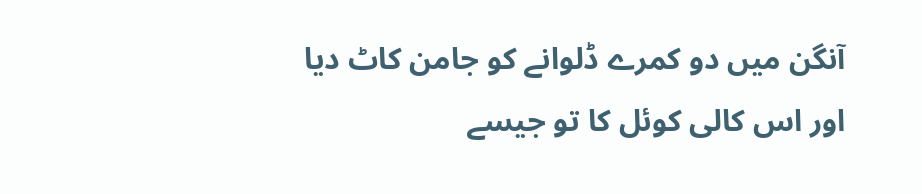آنگن میں دو کمرے ڈلوانے کو جامن کاٹ دیا
اور اس کالی کوئل کا تو جیسے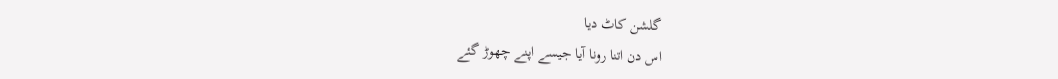گلشن کاٹ دیا
اس دن اتنا رونا آیا جیسے اپنے چھوڑ گئے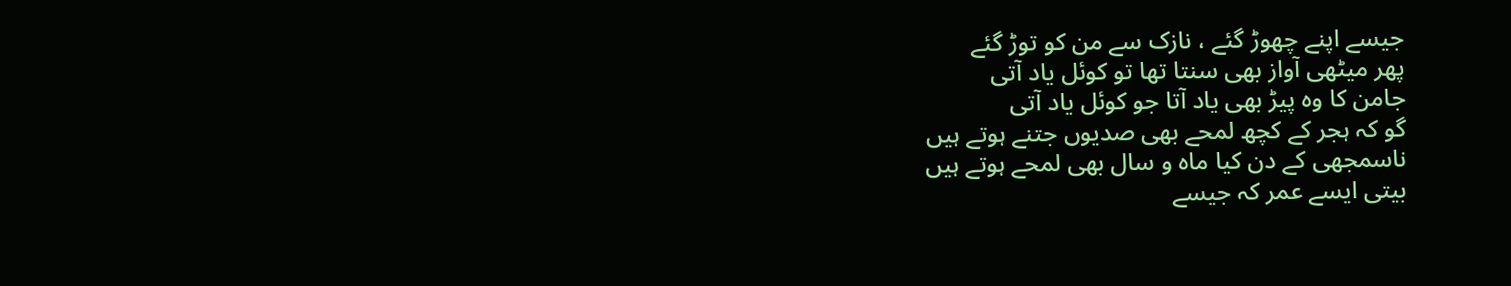جیسے اپنے چھوڑ گئے ، نازک سے من کو توڑ گئے
پھر میٹھی آواز بھی سنتا تھا تو کوئل یاد آتی
جامن کا وہ پیڑ بھی یاد آتا جو کوئل یاد آتی
گو کہ ہجر کے کچھ لمحے بھی صدیوں جتنے ہوتے ہیں
ناسمجھی کے دن کیا ماہ و سال بھی لمحے ہوتے ہیں
بیتی ایسے عمر کہ جیسے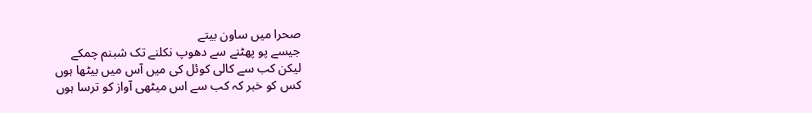صحرا میں ساون بیتے
جیسے پو پھٹنے سے دھوپ نکلنے تک شبنم چمکے
لیکن کب سے کالی کوئل کی میں آس میں بیٹھا ہوں
کس کو خبر کہ کب سے اس میٹھی آواز کو ترسا ہوں